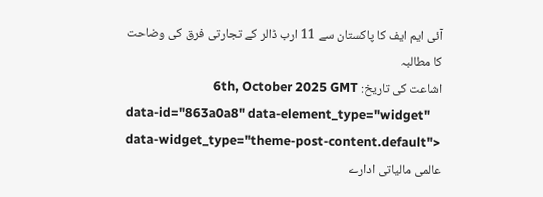آئی ایم ایف کا پاکستان سے 11 ارب ڈالر کے تجارتی فرق کی وضاحت کا مطالبہ
اشاعت کی تاریخ: 6th, October 2025 GMT
data-id="863a0a8" data-element_type="widget" data-widget_type="theme-post-content.default">
عالمی مالیاتی ادارے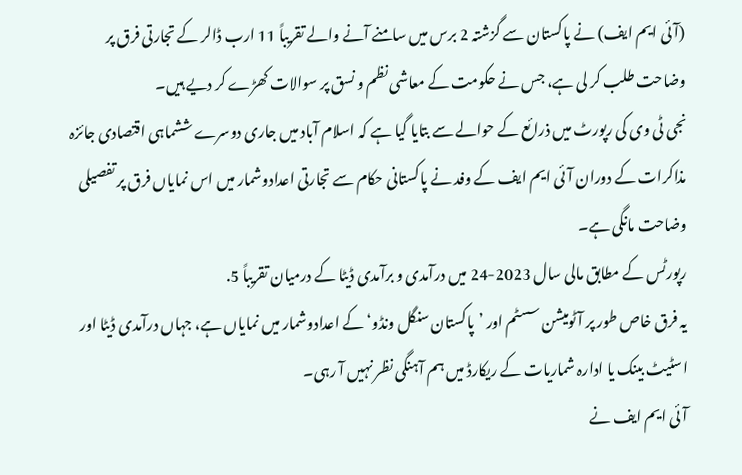(آئی ایم ایف) نے پاکستان سے گزشتہ 2 برس میں سامنے آنے والے تقریباً 11 ارب ڈالر کے تجارتی فرق پر وضاحت طلب کر لی ہے، جس نے حکومت کے معاشی نظم و نسق پر سوالات کھڑے کر دیے ہیں۔
نجی ٹی وی کی رپورٹ میں ذرائع کے حوالے سے بتایا گیا ہے کہ اسلام آباد میں جاری دوسرے ششماہی اقتصادی جائزہ مذاکرات کے دوران آئی ایم ایف کے وفد نے پاکستانی حکام سے تجارتی اعدادوشمار میں اس نمایاں فرق پر تفصیلی وضاحت مانگی ہے۔
رپورٹس کے مطابق مالی سال 2023-24 میں درآمدی و برآمدی ڈیٹا کے درمیان تقریباً 5.
یہ فرق خاص طور پر آٹومیشن سسٹم اور ’پاکستان سنگل ونڈو‘ کے اعدادوشمار میں نمایاں ہے، جہاں درآمدی ڈیٹا اور اسٹیٹ بینک یا ادارہ شماریات کے ریکارڈ میں ہم آہنگی نظر نہیں آ رہی۔
آئی ایم ایف نے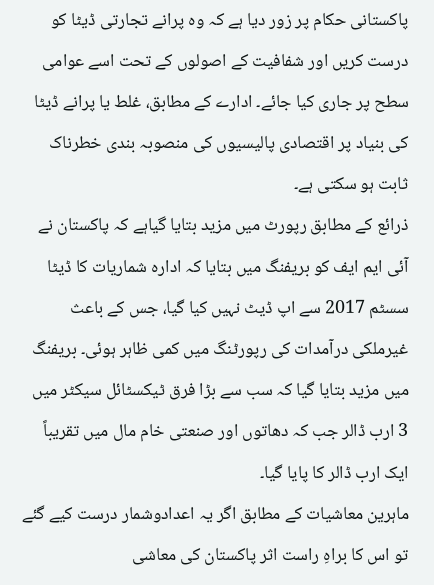پاکستانی حکام پر زور دیا ہے کہ وہ پرانے تجارتی ڈیٹا کو درست کریں اور شفافیت کے اصولوں کے تحت اسے عوامی سطح پر جاری کیا جائے۔ ادارے کے مطابق، غلط یا پرانے ڈیٹا کی بنیاد پر اقتصادی پالیسیوں کی منصوبہ بندی خطرناک ثابت ہو سکتی ہے۔
ذرائع کے مطابق رپورٹ میں مزید بتایا گیاہے کہ پاکستان نے آئی ایم ایف کو بریفنگ میں بتایا کہ ادارہ شماریات کا ڈیٹا سسٹم 2017 سے اپ ڈیٹ نہیں کیا گیا، جس کے باعث غیرملکی درآمدات کی رپورٹنگ میں کمی ظاہر ہوئی۔ بریفنگ میں مزید بتایا گیا کہ سب سے بڑا فرق ٹیکسٹائل سیکٹر میں 3 ارب ڈالر جب کہ دھاتوں اور صنعتی خام مال میں تقریباً ایک ارب ڈالر کا پایا گیا۔
ماہرین معاشیات کے مطابق اگر یہ اعدادوشمار درست کیے گئے تو اس کا براہِ راست اثر پاکستان کی معاشی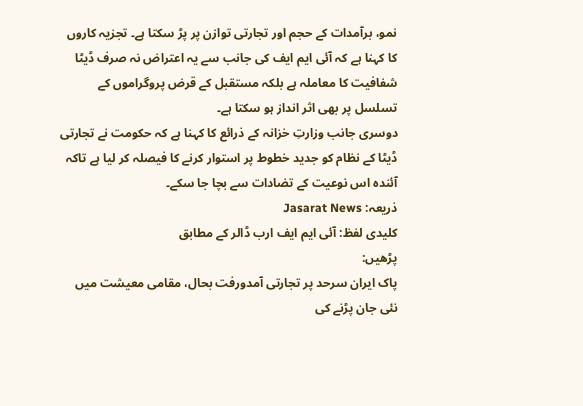نمو، برآمدات کے حجم اور تجارتی توازن پر پڑ سکتا ہے۔ تجزیہ کاروں کا کہنا ہے کہ آئی ایم ایف کی جانب سے یہ اعتراض نہ صرف ڈیٹا شفافیت کا معاملہ ہے بلکہ مستقبل کے قرض پروگراموں کے تسلسل پر بھی اثر انداز ہو سکتا ہے۔
دوسری جانب وزارتِ خزانہ کے ذرائع کا کہنا ہے کہ حکومت نے تجارتی ڈیٹا کے نظام کو جدید خطوط پر استوار کرنے کا فیصلہ کر لیا ہے تاکہ آئندہ اس نوعیت کے تضادات سے بچا جا سکے۔
ذریعہ: Jasarat News
کلیدی لفظ: آئی ایم ایف ارب ڈالر کے مطابق
پڑھیں:
پاک ایران سرحد پر تجارتی آمدورفت بحال، مقامی معیشت میں نئی جان پڑنے کی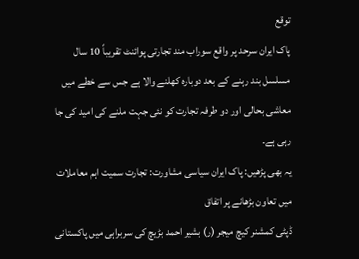توقع
پاک ایران سرحد پر واقع سوراب مند تجارتی پوائنٹ تقریباً 10 سال مسلسل بند رہنے کے بعد دوبارہ کھلنے والا ہے جس سے خطے میں معاشی بحالی اور دو طرفہ تجارت کو نئی جہت ملنے کی امید کی جا رہی ہے۔
یہ بھی پڑھیں: پاک ایران سیاسی مشاورت: تجارت سمیت اہم معاملات میں تعاون بڑھانے پر اتفاق
ڈپٹی کمشنر کیچ میجر (ر) بشیر احمد بڑیچ کی سربراہی میں پاکستانی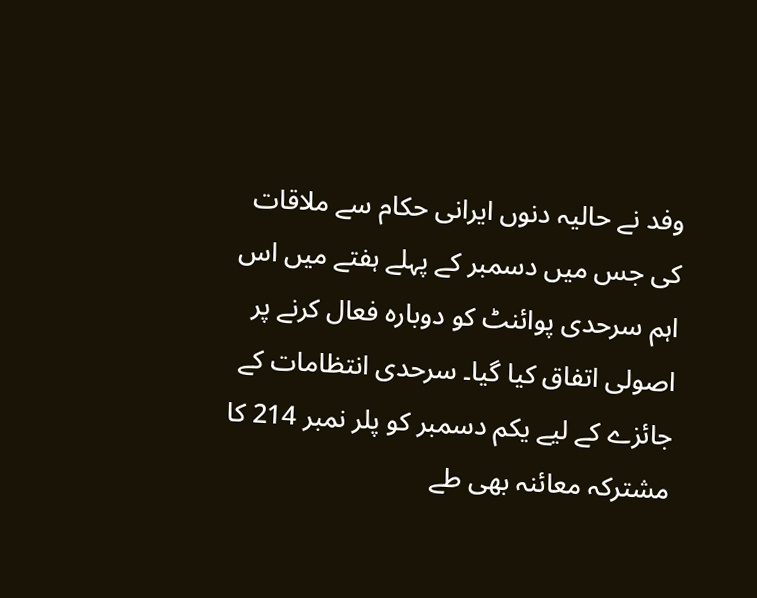وفد نے حالیہ دنوں ایرانی حکام سے ملاقات کی جس میں دسمبر کے پہلے ہفتے میں اس اہم سرحدی پوائنٹ کو دوبارہ فعال کرنے پر اصولی اتفاق کیا گیا۔ سرحدی انتظامات کے جائزے کے لیے یکم دسمبر کو پلر نمبر 214 کا مشترکہ معائنہ بھی طے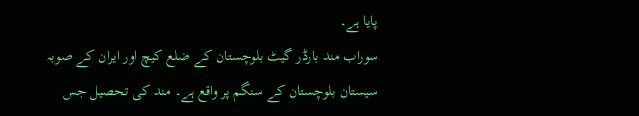پایا ہے۔
سوراب مند بارڈر گیٹ بلوچستان کے ضلع کیچ اور ایران کے صوبہ سیستان بلوچستان کے سنگم پر واقع ہے۔ مند کی تحصیل جس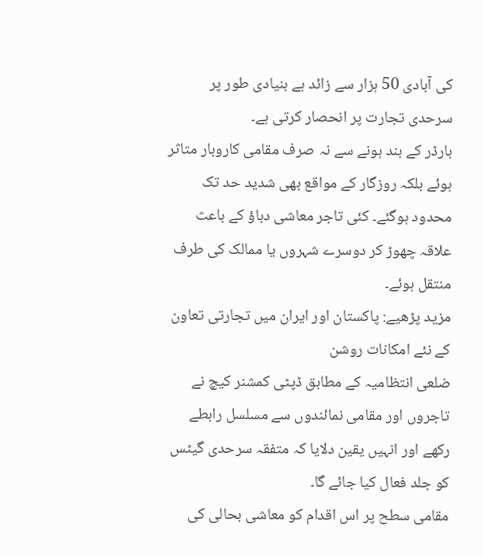کی آبادی 50 ہزار سے زائد ہے بنیادی طور پر سرحدی تجارت پر انحصار کرتی ہے۔
بارڈر کے بند ہونے سے نہ صرف مقامی کاروبار متاثر ہوئے بلکہ روزگار کے مواقع بھی شدید حد تک محدود ہوگئے۔ کئی تاجر معاشی دباؤ کے باعث علاقہ چھوڑ کر دوسرے شہروں یا ممالک کی طرف منتقل ہوئے۔
مزید پڑھیے: پاکستان اور ایران میں تجارتی تعاون کے نئے امکانات روشن
ضلعی انتظامیہ کے مطابق ڈپٹی کمشنر کیچ نے تاجروں اور مقامی نمائندوں سے مسلسل رابطے رکھے اور انہیں یقین دلایا کہ متفقہ سرحدی گیٹس کو جلد فعال کیا جائے گا۔
مقامی سطح پر اس اقدام کو معاشی بحالی کی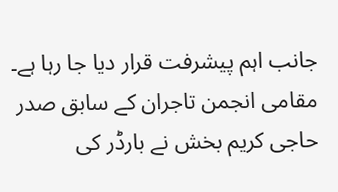جانب اہم پیشرفت قرار دیا جا رہا ہے۔
مقامی انجمن تاجران کے سابق صدر حاجی کریم بخش نے بارڈر کی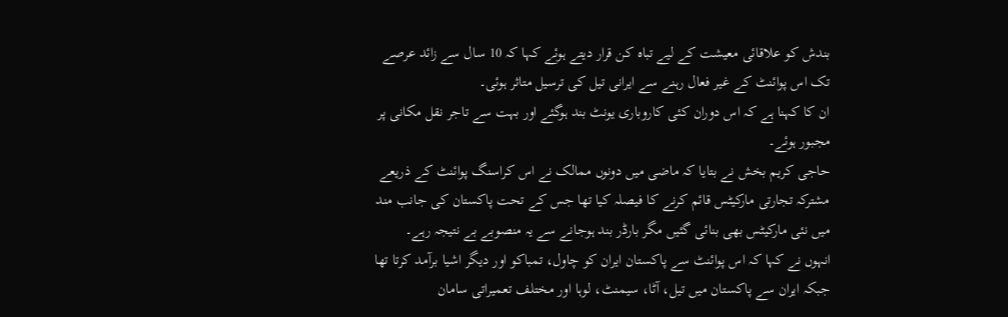بندش کو علاقائی معیشت کے لیے تباہ کن قرار دیتے ہوئے کہا کہ 10 سال سے زائد عرصے تک اس پوائنٹ کے غیر فعال رہنے سے ایرانی تیل کی ترسیل متاثر ہوئی۔
ان کا کہنا ہے کہ اس دوران کئی کاروباری یونٹ بند ہوگئے اور بہت سے تاجر نقل مکانی پر مجبور ہوئے۔
حاجی کریم بخش نے بتایا کہ ماضی میں دونوں ممالک نے اس کراسنگ پوائنٹ کے ذریعے مشترکہ تجارتی مارکیٹس قائم کرنے کا فیصلہ کیا تھا جس کے تحت پاکستان کی جانب مند میں نئی مارکیٹس بھی بنائی گئیں مگر بارڈر بند ہوجانے سے یہ منصوبے بے نتیجہ رہے۔
انہوں نے کہا کہ اس پوائنٹ سے پاکستان ایران کو چاول، تمباکو اور دیگر اشیا برآمد کرتا تھا جبکہ ایران سے پاکستان میں تیل، آٹا، سیمنٹ، لوہا اور مختلف تعمیراتی سامان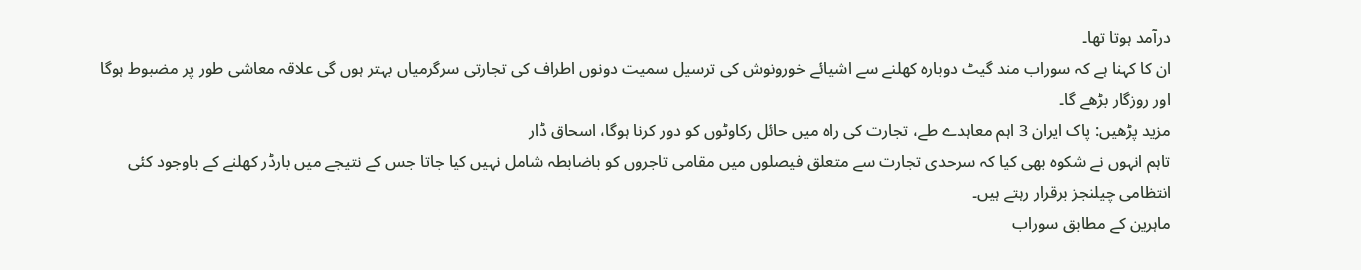درآمد ہوتا تھا۔
ان کا کہنا ہے کہ سوراب مند گیٹ دوبارہ کھلنے سے اشیائے خورونوش کی ترسیل سمیت دونوں اطراف کی تجارتی سرگرمیاں بہتر ہوں گی علاقہ معاشی طور پر مضبوط ہوگا اور روزگار بڑھے گا۔
مزید پڑھیں: پاک ایران 3 اہم معاہدے طے، تجارت کی راہ میں حائل رکاوٹوں کو دور کرنا ہوگا، اسحاق ڈار
تاہم انہوں نے شکوہ بھی کیا کہ سرحدی تجارت سے متعلق فیصلوں میں مقامی تاجروں کو باضابطہ شامل نہیں کیا جاتا جس کے نتیجے میں بارڈر کھلنے کے باوجود کئی انتظامی چیلنجز برقرار رہتے ہیں۔
ماہرین کے مطابق سوراب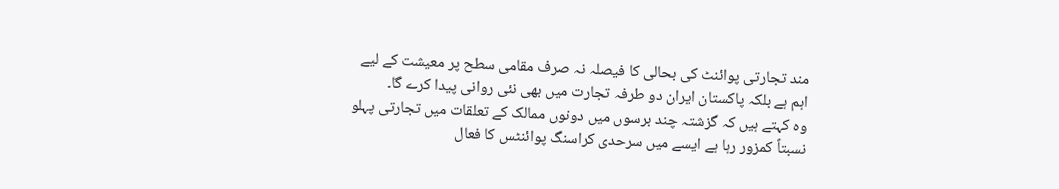مند تجارتی پوائنٹ کی بحالی کا فیصلہ نہ صرف مقامی سطح پر معیشت کے لیے اہم ہے بلکہ پاکستان ایران دو طرفہ تجارت میں بھی نئی روانی پیدا کرے گا۔
وہ کہتے ہیں کہ گزشتہ چند برسوں میں دونوں ممالک کے تعلقات میں تجارتی پہلو نسبتاً کمزور رہا ہے ایسے میں سرحدی کراسنگ پوائنٹس کا فعال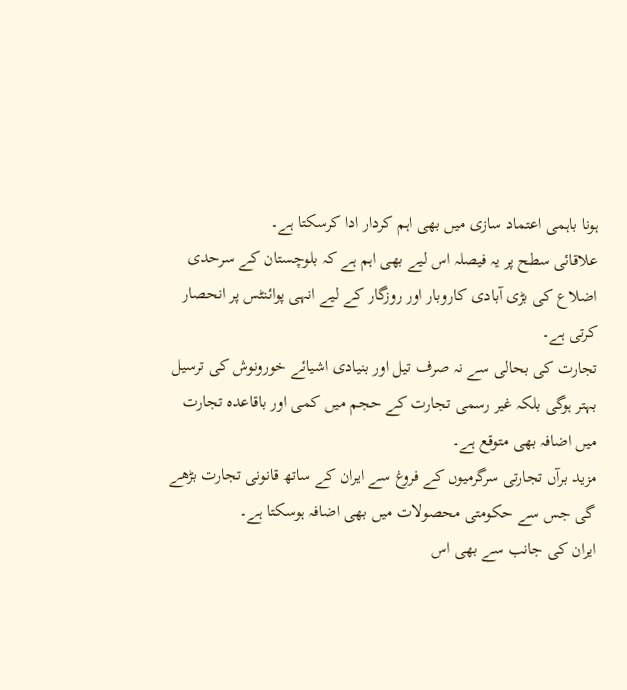ہونا باہمی اعتماد سازی میں بھی اہم کردار ادا کرسکتا ہے۔
علاقائی سطح پر یہ فیصلہ اس لیے بھی اہم ہے کہ بلوچستان کے سرحدی اضلاع کی بڑی آبادی کاروبار اور روزگار کے لیے انہی پوائنٹس پر انحصار کرتی ہے۔
تجارت کی بحالی سے نہ صرف تیل اور بنیادی اشیائے خورونوش کی ترسیل بہتر ہوگی بلکہ غیر رسمی تجارت کے حجم میں کمی اور باقاعدہ تجارت میں اضافہ بھی متوقع ہے۔
مزید برآں تجارتی سرگرمیوں کے فروغ سے ایران کے ساتھ قانونی تجارت بڑھے گی جس سے حکومتی محصولات میں بھی اضافہ ہوسکتا ہے۔
ایران کی جانب سے بھی اس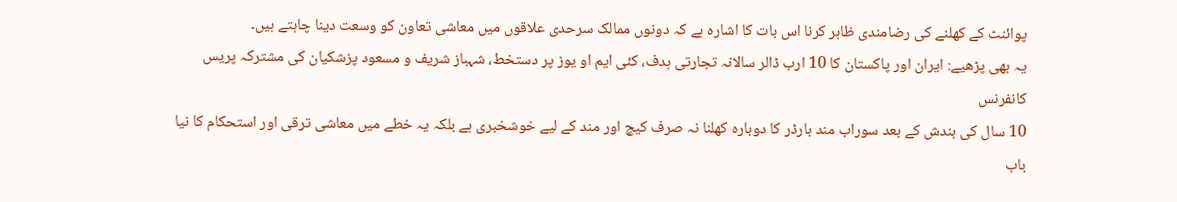پوائنٹ کے کھلنے کی رضامندی ظاہر کرنا اس بات کا اشارہ ہے کہ دونوں ممالک سرحدی علاقوں میں معاشی تعاون کو وسعت دینا چاہتے ہیں۔
یہ بھی پڑھیے: ایران اور پاکستان کا 10 ارب ڈالر سالانہ تجارتی ہدف، کئی ایم او یوز پر دستخط، شہباز شریف و مسعود پزشکیان کی مشترکہ پریس کانفرنس
10 سال کی بندش کے بعد سوراب مند بارڈر کا دوبارہ کھلنا نہ صرف کیچ اور مند کے لیے خوشخبری ہے بلکہ یہ خطے میں معاشی ترقی اور استحکام کا نیا باب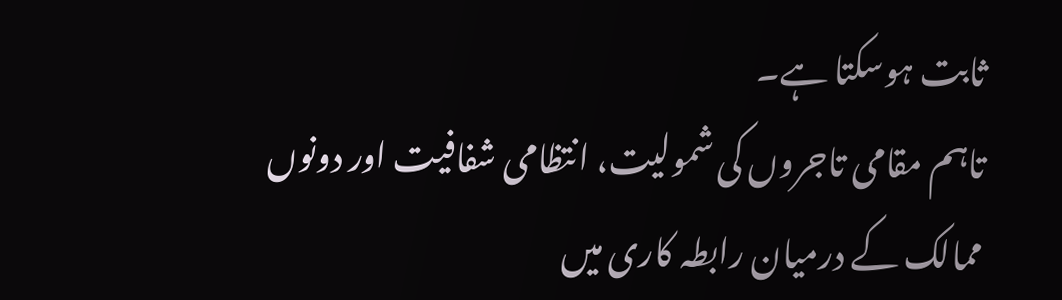ثابت ہوسکتا ہے۔
تاہم مقامی تاجروں کی شمولیت، انتظامی شفافیت اور دونوں ممالک کے درمیان رابطہ کاری میں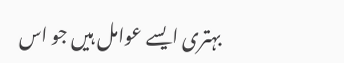بہتری ایسے عوامل ہیں جو اس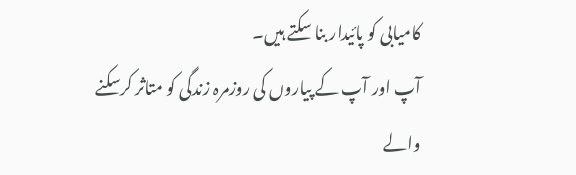کامیابی کو پائیدار بنا سکتے ہیں۔
آپ اور آپ کے پیاروں کی روزمرہ زندگی کو متاثر کرسکنے والے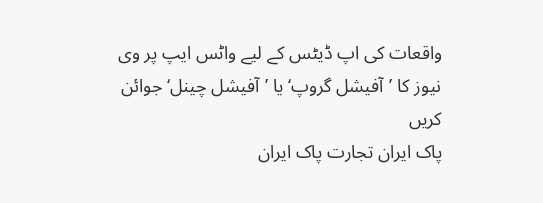واقعات کی اپ ڈیٹس کے لیے واٹس ایپ پر وی نیوز کا ’آفیشل گروپ‘ یا ’آفیشل چینل‘ جوائن کریں
پاک ایران تجارت پاک ایران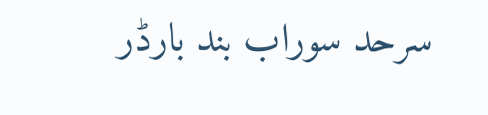سرحد سوراب بند بارڈر